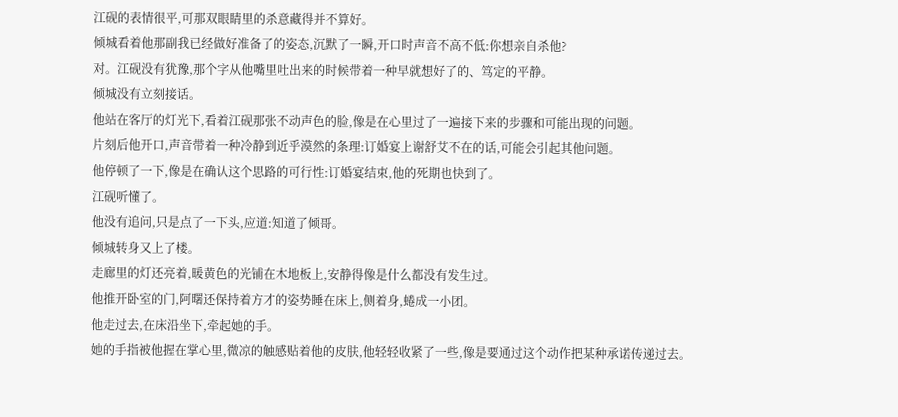江砚的表情很平,可那双眼睛里的杀意藏得并不算好。
倾城看着他那副我已经做好准备了的姿态,沉默了一瞬,开口时声音不高不低:你想亲自杀他?
对。江砚没有犹豫,那个字从他嘴里吐出来的时候带着一种早就想好了的、笃定的平静。
倾城没有立刻接话。
他站在客厅的灯光下,看着江砚那张不动声色的脸,像是在心里过了一遍接下来的步骤和可能出现的问题。
片刻后他开口,声音带着一种冷静到近乎漠然的条理:订婚宴上谢舒艾不在的话,可能会引起其他问题。
他停顿了一下,像是在确认这个思路的可行性:订婚宴结束,他的死期也快到了。
江砚听懂了。
他没有追问,只是点了一下头,应道:知道了倾哥。
倾城转身又上了楼。
走廊里的灯还亮着,暖黄色的光铺在木地板上,安静得像是什么都没有发生过。
他推开卧室的门,阿曙还保持着方才的姿势睡在床上,侧着身,蜷成一小团。
他走过去,在床沿坐下,牵起她的手。
她的手指被他握在掌心里,微凉的触感贴着他的皮肤,他轻轻收紧了一些,像是要通过这个动作把某种承诺传递过去。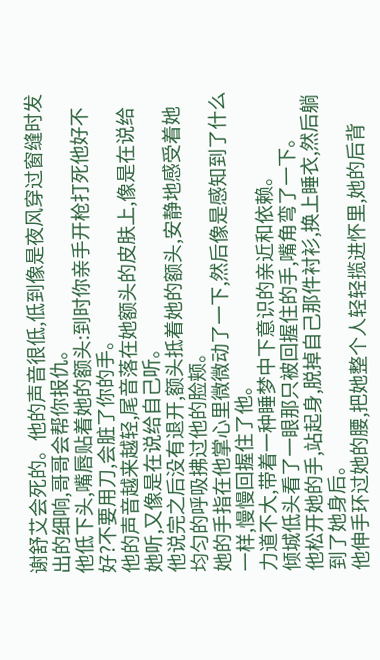谢舒艾会死的。他的声音很低,低到像是夜风穿过窗缝时发出的细响,哥哥会帮你报仇。
他低下头,嘴唇贴着她的额头:到时你亲手开枪打死他好不好?不要用刀,会脏了你的手。
他的声音越来越轻,尾音落在她额头的皮肤上,像是在说给她听,又像是在说给自己听。
他说完之后没有退开,额头抵着她的额头,安静地感受着她均匀的呼吸拂过他的脸颊。
她的手指在他掌心里微微动了一下,然后像是感知到了什么一样,慢慢回握住了他。
力道不大,带着一种睡梦中下意识的亲近和依赖。
倾城低头看了一眼那只被回握住的手,嘴角弯了一下。
他松开她的手,站起身,脱掉自己那件衬衫,换上睡衣,然后躺到了她身后。
他伸手环过她的腰,把她整个人轻轻揽进怀里,她的后背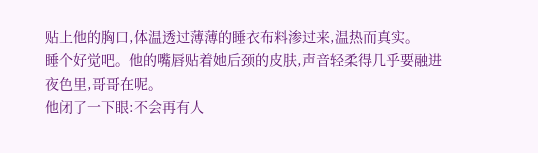贴上他的胸口,体温透过薄薄的睡衣布料渗过来,温热而真实。
睡个好觉吧。他的嘴唇贴着她后颈的皮肤,声音轻柔得几乎要融进夜色里,哥哥在呢。
他闭了一下眼:不会再有人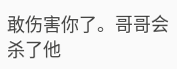敢伤害你了。哥哥会杀了他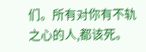们。所有对你有不轨之心的人,都该死。